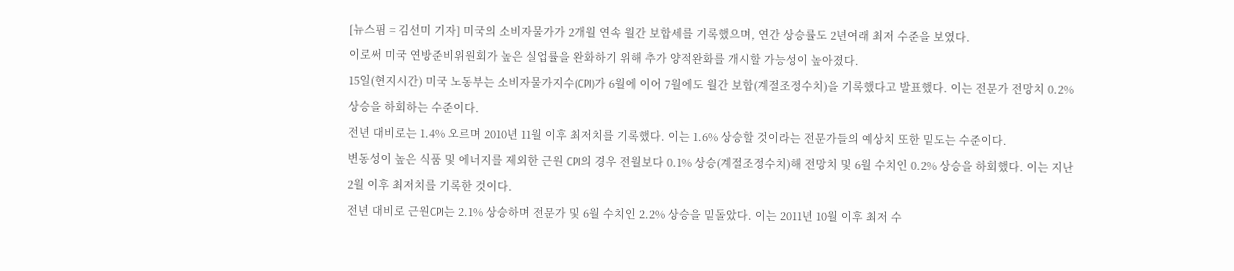[뉴스핌 = 김선미 기자] 미국의 소비자물가가 2개월 연속 월간 보합세를 기록했으며, 연간 상승률도 2년여래 최저 수준을 보였다.
이로써 미국 연방준비위원회가 높은 실업률을 완화하기 위해 추가 양적완화를 개시할 가능성이 높아졌다.
15일(현지시간) 미국 노동부는 소비자물가지수(CPI)가 6월에 이어 7월에도 월간 보합(계절조정수치)을 기록했다고 발표했다. 이는 전문가 전망치 0.2% 상승을 하회하는 수준이다.
전년 대비로는 1.4% 오르며 2010년 11월 이후 최저치를 기록했다. 이는 1.6% 상승할 것이라는 전문가들의 예상치 또한 밑도는 수준이다.
변동성이 높은 식품 및 에너지를 제외한 근원 CPI의 경우 전월보다 0.1% 상승(계절조정수치)해 전망치 및 6월 수치인 0.2% 상승을 하회했다. 이는 지난 2월 이후 최저치를 기록한 것이다.
전년 대비로 근원CPI는 2.1% 상승하며 전문가 및 6월 수치인 2.2% 상승을 밑돌았다. 이는 2011년 10월 이후 최저 수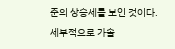준의 상승세를 보인 것이다.
세부적으로 가솔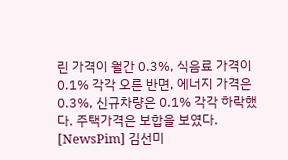린 가격이 월간 0.3%, 식음료 가격이 0.1% 각각 오른 반면, 에너지 가격은 0.3%, 신규차량은 0.1% 각각 하락했다. 주택가격은 보합을 보였다.
[NewsPim] 김선미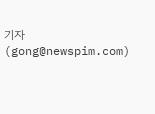기자 (gong@newspim.com)